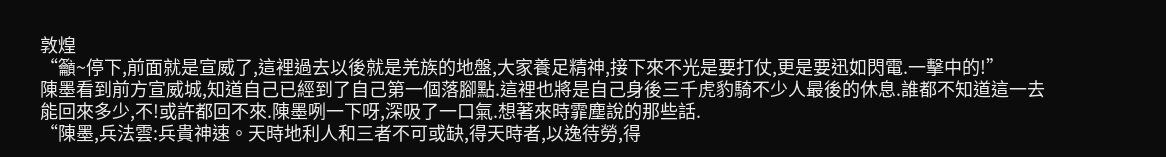敦煌
“籲~停下,前面就是宣威了,這裡過去以後就是羌族的地盤,大家養足精神,接下來不光是要打仗,更是要迅如閃電.一擊中的!”
陳墨看到前方宣威城,知道自己已經到了自己第一個落腳點.這裡也將是自己身後三千虎豹騎不少人最後的休息.誰都不知道這一去能回來多少,不!或許都回不來.陳墨咧一下呀,深吸了一口氣.想著來時霏塵說的那些話.
“陳墨,兵法雲:兵貴神速。天時地利人和三者不可或缺,得天時者,以逸待勞,得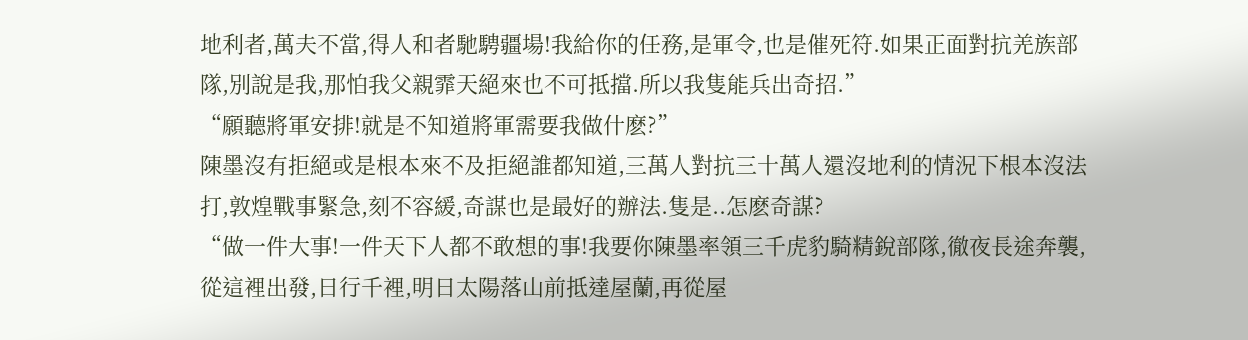地利者,萬夫不當,得人和者馳騁疆場!我給你的任務,是軍令,也是催死符.如果正面對抗羌族部隊,別說是我,那怕我父親霏天絕來也不可抵擋.所以我隻能兵出奇招.”
“願聽將軍安排!就是不知道將軍需要我做什麽?”
陳墨沒有拒絕或是根本來不及拒絕誰都知道,三萬人對抗三十萬人還沒地利的情況下根本沒法打,敦煌戰事緊急,刻不容緩,奇謀也是最好的辦法.隻是..怎麽奇謀?
“做一件大事!一件天下人都不敢想的事!我要你陳墨率領三千虎豹騎精銳部隊,徹夜長途奔襲,從這裡出發,日行千裡,明日太陽落山前抵達屋蘭,再從屋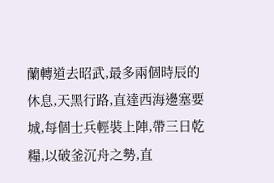蘭轉道去昭武,最多兩個時辰的休息,天黑行路,直達西海邊塞要城,每個士兵輕裝上陣,帶三日乾糧,以破釜沉舟之勢,直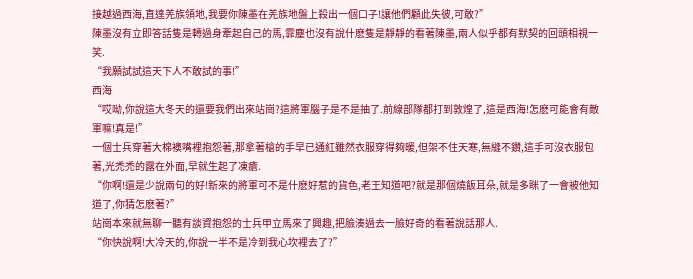接越過西海,直達羌族領地,我要你陳墨在羌族地盤上殺出一個口子!讓他們顧此失彼,可敢?”
陳墨沒有立即答話隻是轉過身牽起自己的馬,霏塵也沒有說什麽隻是靜靜的看著陳墨,兩人似乎都有默契的回頭相視一笑.
“我願試試這天下人不敢試的事!”
西海
“哎呦,你說這大冬天的還要我們出來站崗?這將軍腦子是不是抽了.前線部隊都打到敦煌了,這是西海!怎麽可能會有敵軍嘛!真是!”
一個士兵穿著大棉襖嘴裡抱怨著,那拿著槍的手早已通紅雖然衣服穿得夠暖,但架不住天寒,無縫不鑽,這手可沒衣服包著,光禿禿的露在外面,早就生起了凍瘡.
“你啊!還是少說兩句的好!新來的將軍可不是什麽好惹的貨色,老王知道吧?就是那個燒飯耳朵,就是多眯了一會被他知道了,你猜怎麽著?”
站崗本來就無聊一聽有談資抱怨的士兵甲立馬來了興趣,把臉湊過去一臉好奇的看著說話那人.
“你快說啊!大冷天的,你說一半不是冷到我心坎裡去了?”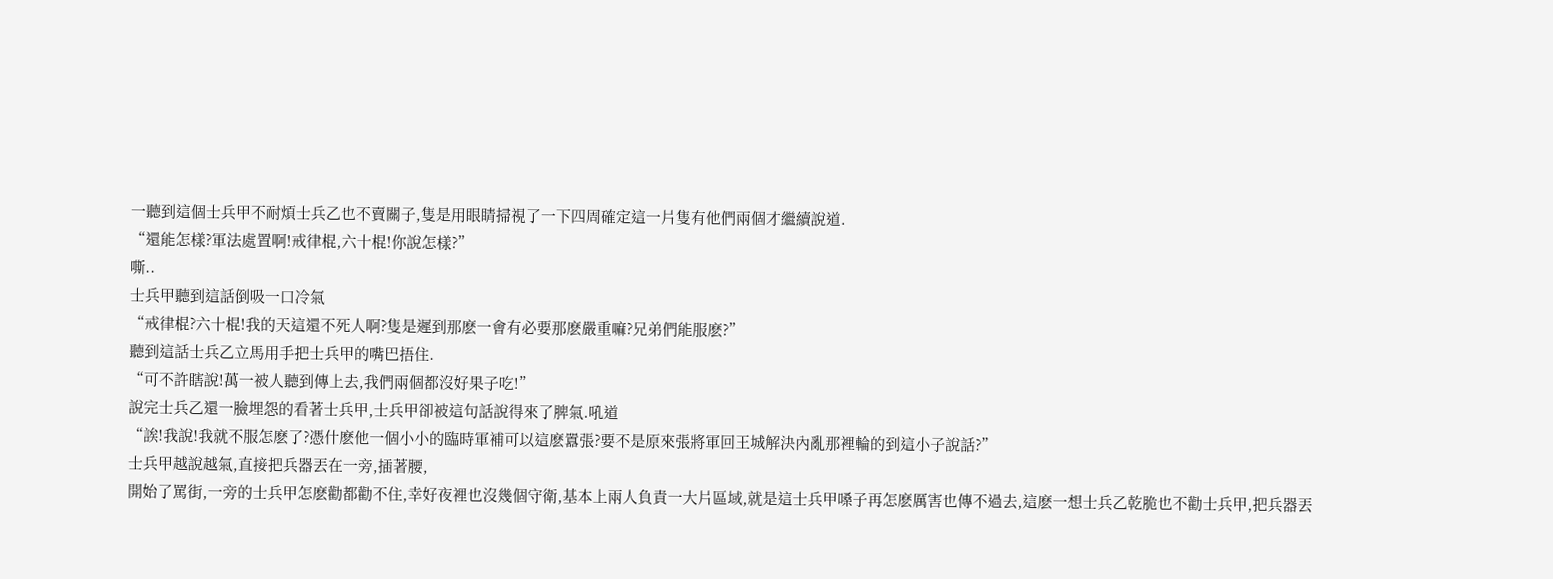一聽到這個士兵甲不耐煩士兵乙也不賣關子,隻是用眼睛掃視了一下四周確定這一片隻有他們兩個才繼續說道.
“還能怎樣?軍法處置啊!戒律棍,六十棍!你說怎樣?”
嘶..
士兵甲聽到這話倒吸一口冷氣
“戒律棍?六十棍!我的天這還不死人啊?隻是遲到那麽一會有必要那麽嚴重嘛?兄弟們能服麽?”
聽到這話士兵乙立馬用手把士兵甲的嘴巴捂住.
“可不許瞎說!萬一被人聽到傳上去,我們兩個都沒好果子吃!”
說完士兵乙還一臉埋怨的看著士兵甲,士兵甲卻被這句話說得來了脾氣.吼道
“誒!我說!我就不服怎麽了?憑什麽他一個小小的臨時軍補可以這麽囂張?要不是原來張將軍回王城解決內亂那裡輪的到這小子說話?”
士兵甲越說越氣,直接把兵器丟在一旁,插著腰,
開始了罵街,一旁的士兵甲怎麽勸都勸不住,幸好夜裡也沒幾個守衛,基本上兩人負責一大片區域,就是這士兵甲嗓子再怎麽厲害也傳不過去,這麽一想士兵乙乾脆也不勸士兵甲,把兵器丟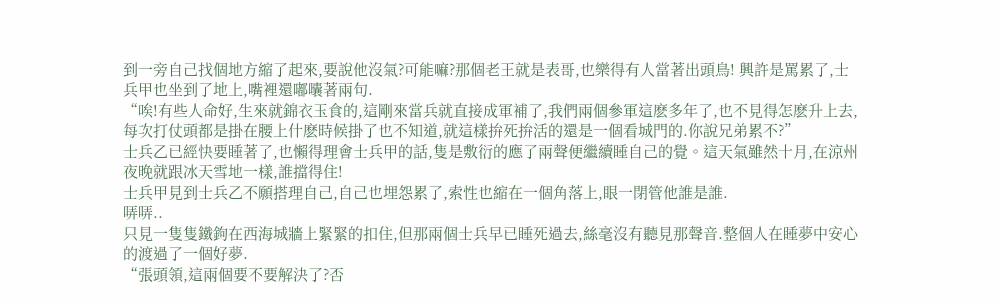到一旁自己找個地方縮了起來,要說他沒氣?可能嘛?那個老王就是表哥,也樂得有人當著出頭鳥! 興許是罵累了,士兵甲也坐到了地上,嘴裡還嘟囔著兩句.
“唉!有些人命好,生來就錦衣玉食的,這剛來當兵就直接成軍補了,我們兩個參軍這麽多年了,也不見得怎麽升上去,每次打仗頭都是掛在腰上什麽時候掛了也不知道,就這樣拚死拚活的還是一個看城門的.你說兄弟累不?”
士兵乙已經快要睡著了,也懶得理會士兵甲的話,隻是敷衍的應了兩聲便繼續睡自己的覺。這天氣雖然十月,在涼州夜晚就跟冰天雪地一樣,誰擋得住!
士兵甲見到士兵乙不願搭理自己,自己也埋怨累了,索性也縮在一個角落上,眼一閉管他誰是誰.
哢哢..
只見一隻隻鐵鉤在西海城牆上緊緊的扣住,但那兩個士兵早已睡死過去,絲毫沒有聽見那聲音.整個人在睡夢中安心的渡過了一個好夢.
“張頭領,這兩個要不要解決了?否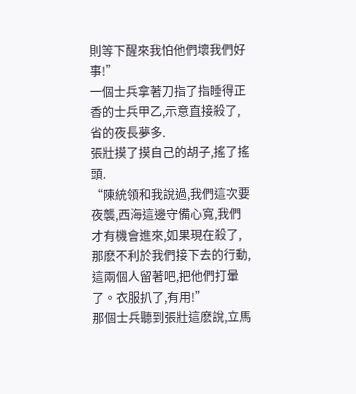則等下醒來我怕他們壞我們好事!”
一個士兵拿著刀指了指睡得正香的士兵甲乙,示意直接殺了,省的夜長夢多.
張壯摸了摸自己的胡子,搖了搖頭.
“陳統領和我說過,我們這次要夜襲,西海這邊守備心寬,我們才有機會進來,如果現在殺了,那麽不利於我們接下去的行動,這兩個人留著吧,把他們打暈了。衣服扒了,有用!”
那個士兵聽到張壯這麽說,立馬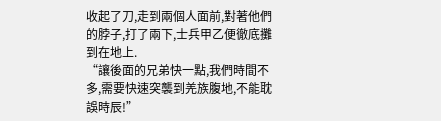收起了刀,走到兩個人面前,對著他們的脖子,打了兩下,士兵甲乙便徹底攤到在地上.
“讓後面的兄弟快一點,我們時間不多,需要快速突襲到羌族腹地,不能耽誤時辰!”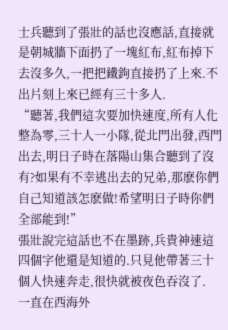士兵聽到了張壯的話也沒應話,直接就是朝城牆下面扔了一塊紅布,紅布掉下去沒多久,一把把鐵鉤直接扔了上來.不出片刻上來已經有三十多人.
“聽著,我們這次要加快速度,所有人化整為零,三十人一小隊,從北門出發,西門出去,明日子時在落陽山集合聽到了沒有?如果有不幸逃出去的兄弟,那麽你們自己知道該怎麽做!希望明日子時你們全部能到!”
張壯說完這話也不在墨跡,兵貴神速這四個字他還是知道的.只見他帶著三十個人快速奔走,很快就被夜色吞沒了.
一直在西海外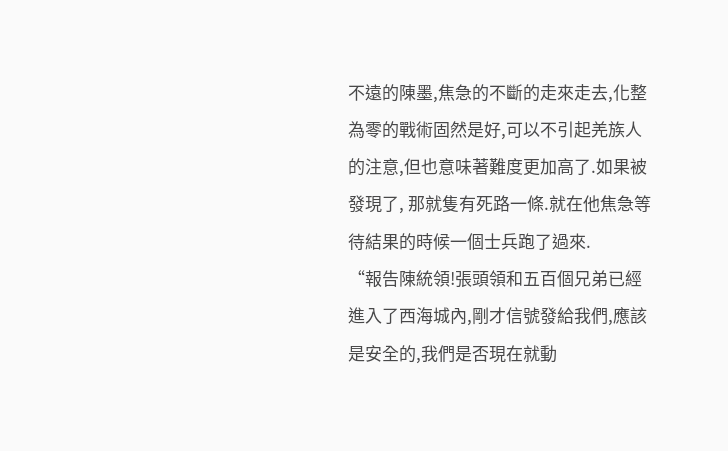不遠的陳墨,焦急的不斷的走來走去,化整為零的戰術固然是好,可以不引起羌族人的注意,但也意味著難度更加高了.如果被發現了, 那就隻有死路一條.就在他焦急等待結果的時候一個士兵跑了過來.
“報告陳統領!張頭領和五百個兄弟已經進入了西海城內,剛才信號發給我們,應該是安全的,我們是否現在就動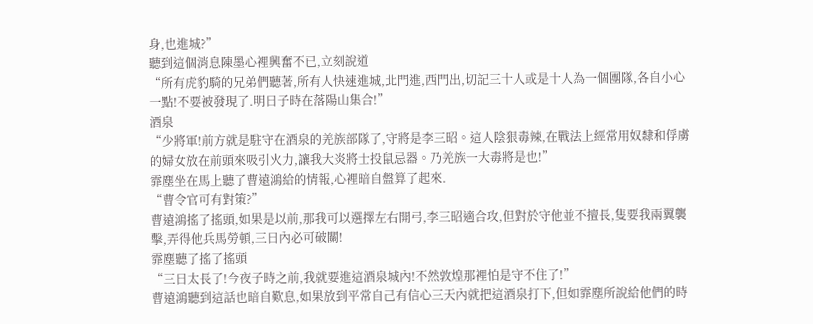身,也進城?”
聽到這個消息陳墨心裡興奮不已,立刻說道
“所有虎豹騎的兄弟們聽著,所有人快速進城,北門進,西門出,切記三十人或是十人為一個團隊,各自小心一點!不要被發現了.明日子時在落陽山集合!”
酒泉
“少將軍!前方就是駐守在酒泉的羌族部隊了,守將是李三昭。這人陰狠毒辣,在戰法上經常用奴隸和俘虜的婦女放在前頭來吸引火力,讓我大炎將士投鼠忌器。乃羌族一大毒將是也!”
霏塵坐在馬上聽了曹遠鴻給的情報,心裡暗自盤算了起來.
“曹令官可有對策?”
曹遠鴻搖了搖頭,如果是以前,那我可以選擇左右開弓,李三昭適合攻,但對於守他並不擅長,隻要我兩翼襲擊,弄得他兵馬勞頓,三日內必可破關!
霏塵聽了搖了搖頭
“三日太長了!今夜子時之前,我就要進這酒泉城內!不然敦煌那裡怕是守不住了!”
曹遠鴻聽到這話也暗自歎息,如果放到平常自己有信心三天內就把這酒泉打下,但如霏塵所說給他們的時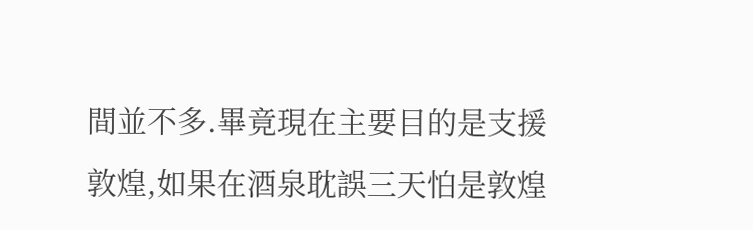間並不多.畢竟現在主要目的是支援敦煌,如果在酒泉耽誤三天怕是敦煌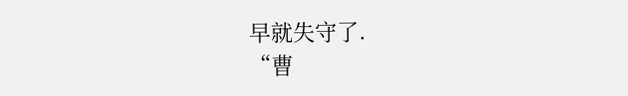早就失守了.
“曹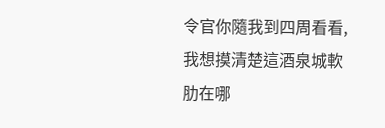令官你隨我到四周看看,我想摸清楚這酒泉城軟肋在哪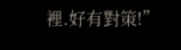裡.好有對策!”